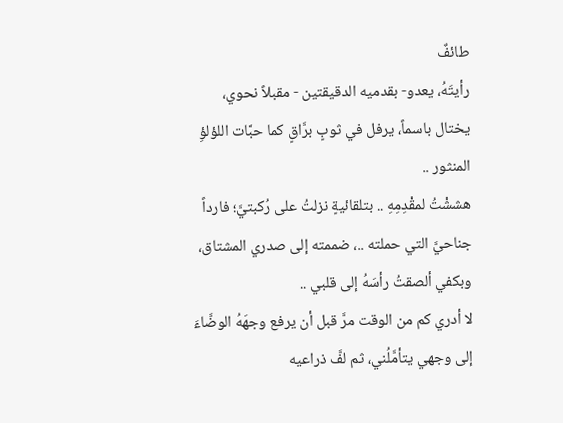طائفٌ
رأيتَهُ، يعدو- بقدميه الدقيقتين - مقبلاً نحوي، يختال باسماً، يرفل في ثوبٍ برَّاقٍ كما حبَّات اللؤلؤِ المنثور ..
هششْتُ لمقْدِمِهِ .. بتلقائيةٍ نزلتُ على رُكبتيَّ؛ فارداً جناحيَّ التي حملته ..، ضممته إلى صدري المشتاق، وبكفي ألصقتُ رأسَهُ إلى قلبي ..
لا أدري كم من الوقت مرَّ قبل أن يرفع وجهَهُ الوضَّاءَ إلى وجهي يتأمَّلُني، ثم لفَّ ذراعيه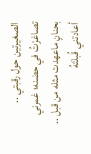الصغيرتين حول رقبتي .. تصاغرْتُ في حضنه؛ غمرني بحنانٍ ماعهدت مثله من قبل ..
أعادتني قُبلتَهُ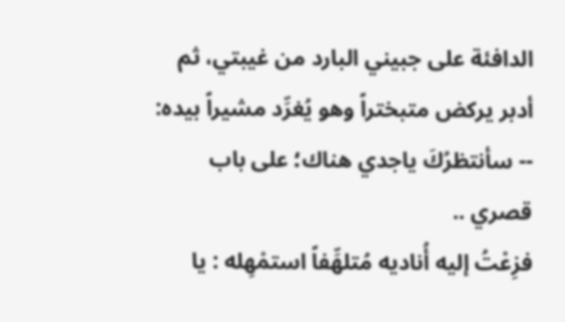الدافئة على جبيني البارد من غيبتي، ثم أدبر يركض متبختراً وهو يُغرِّد مشيراً بيده:
-- سأنتظرُكَ ياجدي هناك؛ على باب قصري ..
فزِعْتُ إليه أُناديه مُتلهِّفاً استمْهِله : يا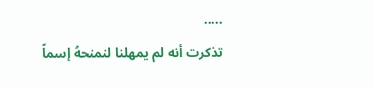.....
تذكرت أنه لم يمهلنا لنمنحهُ إسماً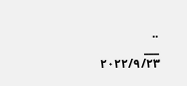..
___
٢٠٢٢/٩/٢٣